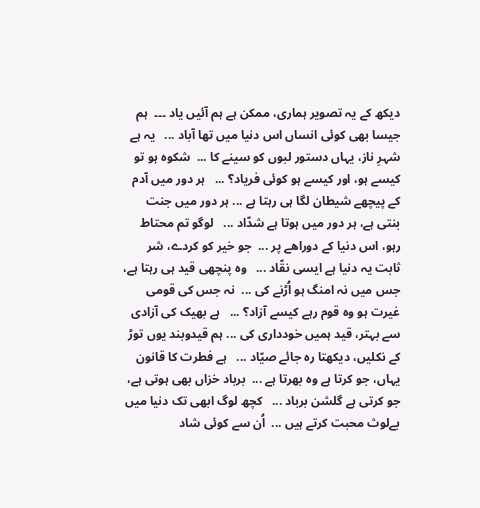دیکھ کے یہ تصویر ہماری، ممکن ہے ہم آئیں یاد ۔۔۔  ہم جیسا بھی کوئی انساں اس دنیا میں تھا آباد ...   یہ ہے شہرِ ناز، یہاں دستور لبوں کو سینے کا ...  شکوہ ہو تو کیسے ہو، اور کیسے ہو کوئی فریاد؟ ...   ہر دور میں آدم کے پیچھے شیطان لگا ہی رہتا ہے ... ہر دور میں جنت بنتی ہے، ہر دور میں ہوتا ہے شدّاد ...   لوگو تم محتاط رہو، اس دنیا کے دوراھے پر ...  جو خیر کو کردے، شر ثابت یہ دنیا ہے ایسی نقّاد ...   وہ پنچھی قید ہی رہتا ہے، جس میں نہ امنگ ہو اُڑنے کی ...  نہ جس کی قومی غیرت ہو وہ قوم رہے کیسے آزاد؟ ...   ہے بھیک کی آزادی سے بہتر، قید ہمیں خودداری کی ... ہم قیدوبند یوں توڑ کے نکلیں، دیکھتا رہ جائے صیّاد ...   ہے فطرت کا قانون یہاں، جو کرتا ہے وہ بھرتا ہے ...  برباد خزاں بھی ہوتی ہے، جو کرتی ہے گلشن برباد ...   کچھ لوگ ابھی تک دنیا میں بےلوث محبت کرتے ہیں ...  اُن سے کوئی شاد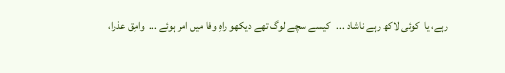رہے، یا  کوئی لاکھ رہے ناشاد ...   کیسے سچے لوگ تھے دیکھو راہِ وفا میں امر ہوئے ...  وامِق عذرا،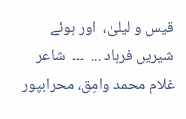قیس و لیلیٰ،  اور ہوئے شیریں فرہاد ...  ۔۔۔  شاعر غلام محمد وامِق، محرابپور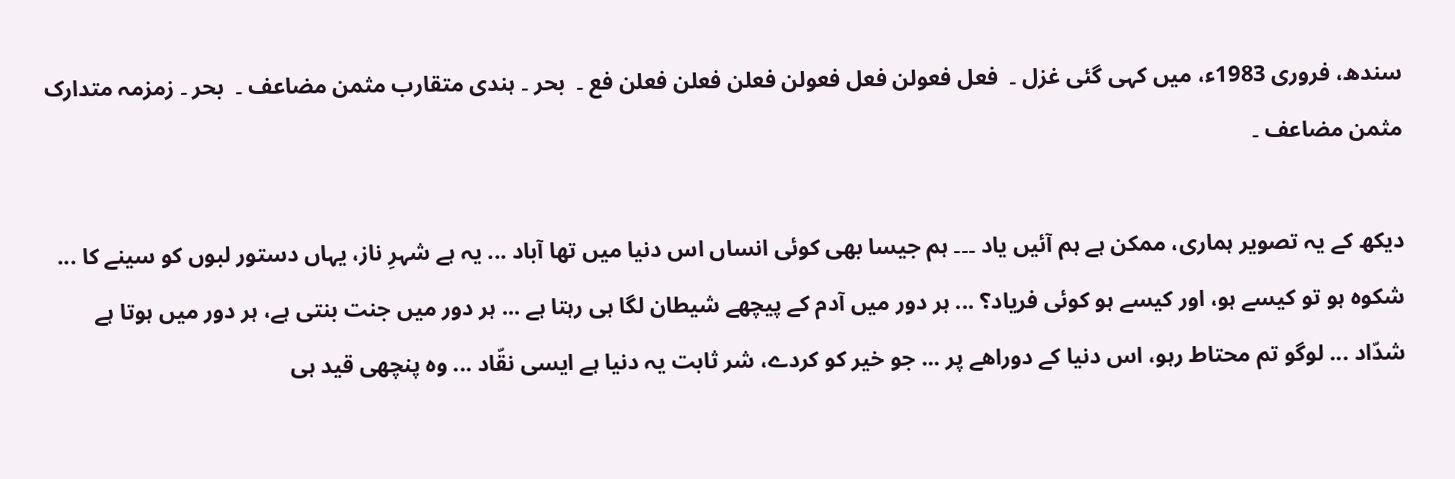سندھ، فروری 1983ء، میں کہی گئی غزل ۔  فعل فعولن فعل فعولن فعلن فعلن فعلن فع ۔  بحر ۔ ہندی متقارب مثمن مضاعف ۔  بحر ۔ زمزمہ متدارک مثمن مضاعف ۔

دیکھ کے یہ تصویر ہماری، ممکن ہے ہم آئیں یاد ۔۔۔ ہم جیسا بھی کوئی انساں اس دنیا میں تھا آباد ... یہ ہے شہرِ ناز، یہاں دستور لبوں کو سینے کا ... شکوہ ہو تو کیسے ہو، اور کیسے ہو کوئی فریاد؟ ... ہر دور میں آدم کے پیچھے شیطان لگا ہی رہتا ہے ... ہر دور میں جنت بنتی ہے، ہر دور میں ہوتا ہے شدّاد ... لوگو تم محتاط رہو، اس دنیا کے دوراھے پر ... جو خیر کو کردے، شر ثابت یہ دنیا ہے ایسی نقّاد ... وہ پنچھی قید ہی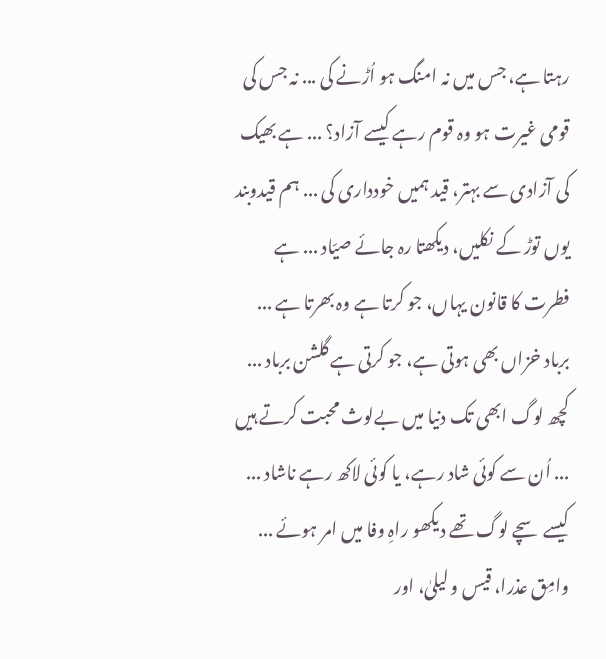رہتا ہے، جس میں نہ امنگ ہو اُڑنے کی ... نہ جس کی قومی غیرت ہو وہ قوم رہے کیسے آزاد؟ ... ہے بھیک کی آزادی سے بہتر، قید ہمیں خودداری کی ... ہم قیدوبند یوں توڑ کے نکلیں، دیکھتا رہ جائے صیّاد ... ہے فطرت کا قانون یہاں، جو کرتا ہے وہ بھرتا ہے ... برباد خزاں بھی ہوتی ہے، جو کرتی ہے گلشن برباد ... کچھ لوگ ابھی تک دنیا میں بےلوث محبت کرتے ہیں ... اُن سے کوئی شاد رہے، یا کوئی لاکھ رہے ناشاد ... کیسے سچے لوگ تھے دیکھو راہِ وفا میں امر ہوئے ... وامِق عذرا، قیس و لیلیٰ، اور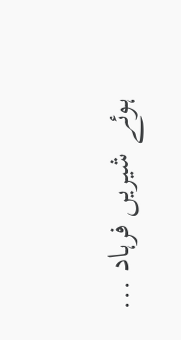ہوئے شیریں فرہاد ...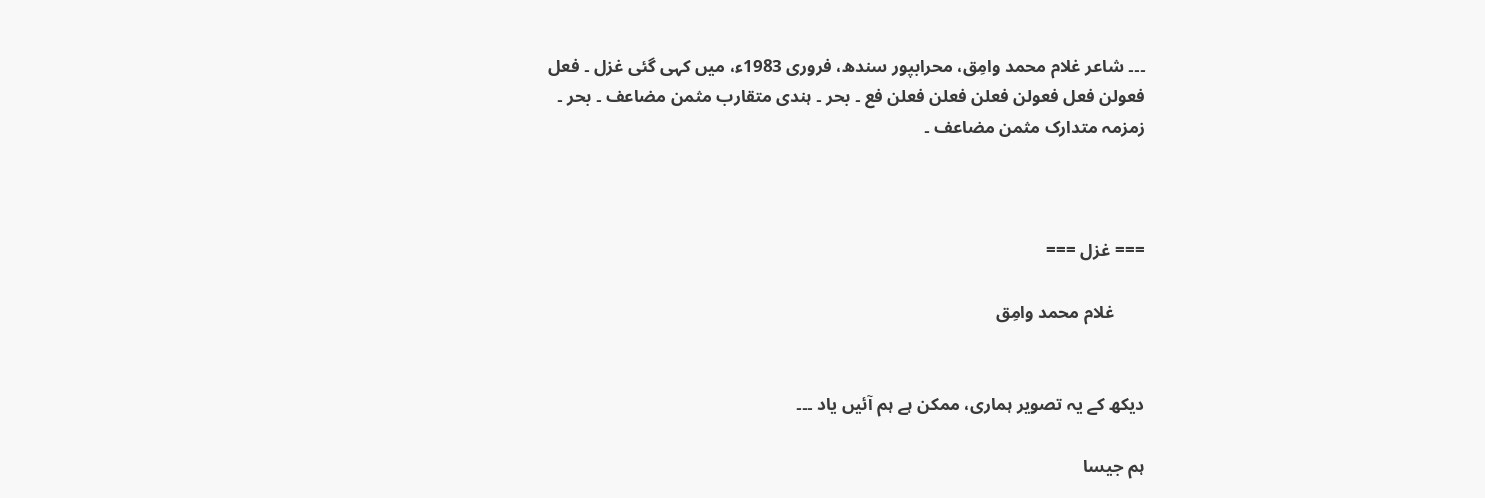۔۔۔ شاعر غلام محمد وامِق، محرابپور سندھ، فروری 1983ء، میں کہی گئی غزل ۔ فعل فعولن فعل فعولن فعلن فعلن فعلن فع ۔ بحر ۔ ہندی متقارب مثمن مضاعف ۔ بحر ۔ زمزمہ متدارک مثمن مضاعف ۔



=== غزل ===

       غلام محمد وامِق


دیکھ کے یہ تصویر ہماری، ممکن ہے ہم آئیں یاد ۔۔۔

ہم جیسا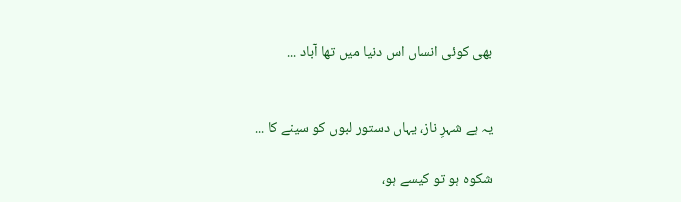بھی کوئی انساں اس دنیا میں تھا آباد ...


یہ ہے شہرِ ناز، یہاں دستور لبوں کو سینے کا ...

شکوہ ہو تو کیسے ہو،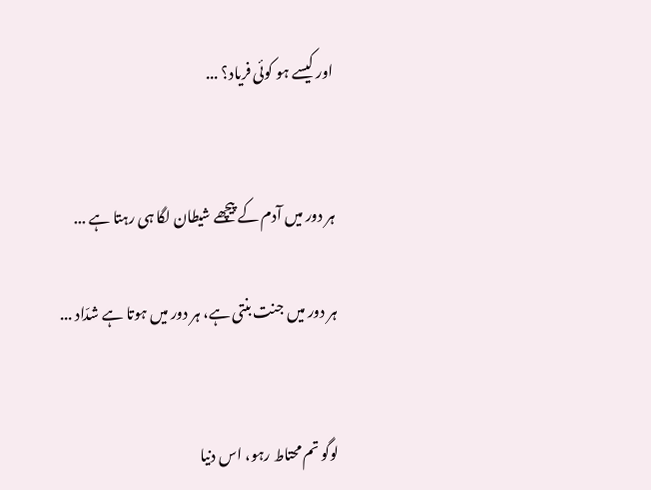اور کیسے ہو کوئی فریاد؟ ...


ہر دور میں آدم کے پیچھے شیطان لگا ہی رہتا ہے ...

ہر دور میں جنت بنتی ہے، ہر دور میں ہوتا ہے شدّاد ...


لوگو تم محتاط رہو، اس دنیا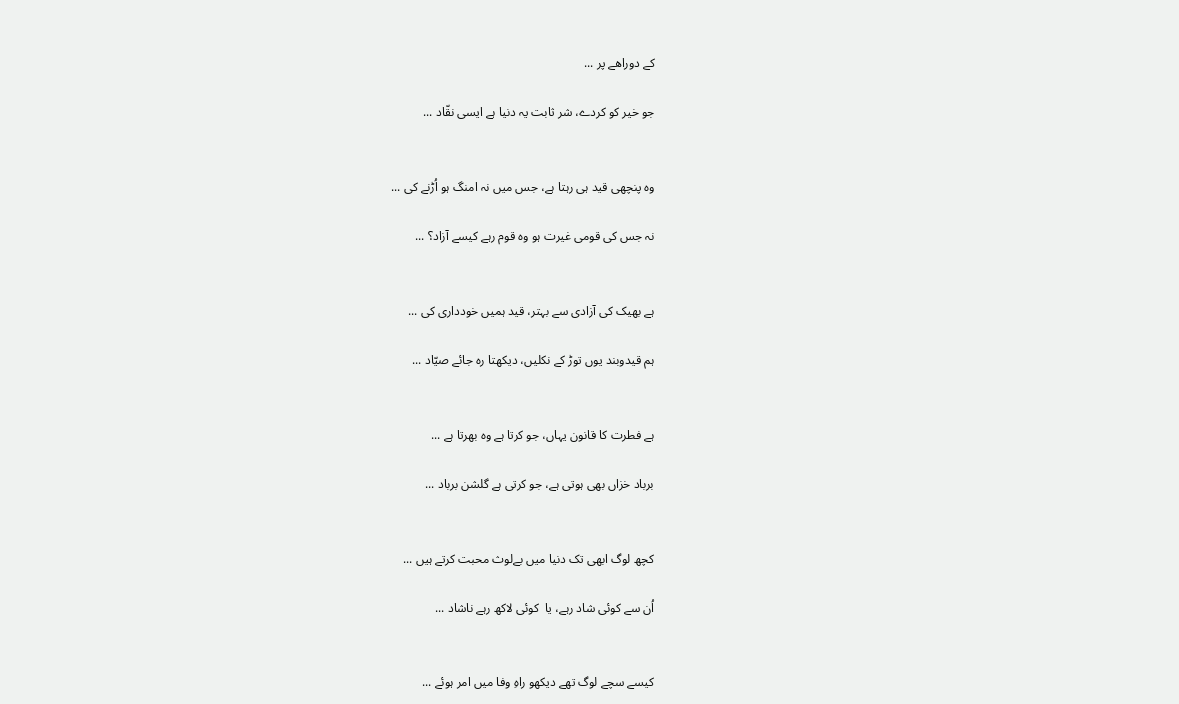کے دوراھے پر ...

جو خیر کو کردے، شر ثابت یہ دنیا ہے ایسی نقّاد ...


وہ پنچھی قید ہی رہتا ہے، جس میں نہ امنگ ہو اُڑنے کی ...

نہ جس کی قومی غیرت ہو وہ قوم رہے کیسے آزاد؟ ...


ہے بھیک کی آزادی سے بہتر، قید ہمیں خودداری کی ...

ہم قیدوبند یوں توڑ کے نکلیں، دیکھتا رہ جائے صیّاد ...


ہے فطرت کا قانون یہاں، جو کرتا ہے وہ بھرتا ہے ...

برباد خزاں بھی ہوتی ہے، جو کرتی ہے گلشن برباد ...


کچھ لوگ ابھی تک دنیا میں بےلوث محبت کرتے ہیں ...

اُن سے کوئی شاد رہے، یا  کوئی لاکھ رہے ناشاد ...


کیسے سچے لوگ تھے دیکھو راہِ وفا میں امر ہوئے ...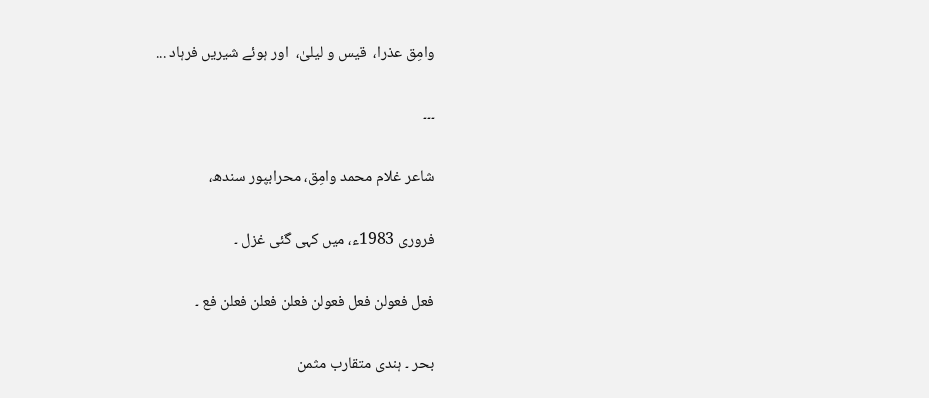وامِق عذرا،  قیس و لیلیٰ،  اور ہوئے شیریں فرہاد ...

۔۔۔

شاعر غلام محمد وامِق، محرابپور سندھ،

فروری 1983ء، میں کہی گئی غزل ۔

فعل فعولن فعل فعولن فعلن فعلن فعلن فع ۔

بحر ۔ ہندی متقارب مثمن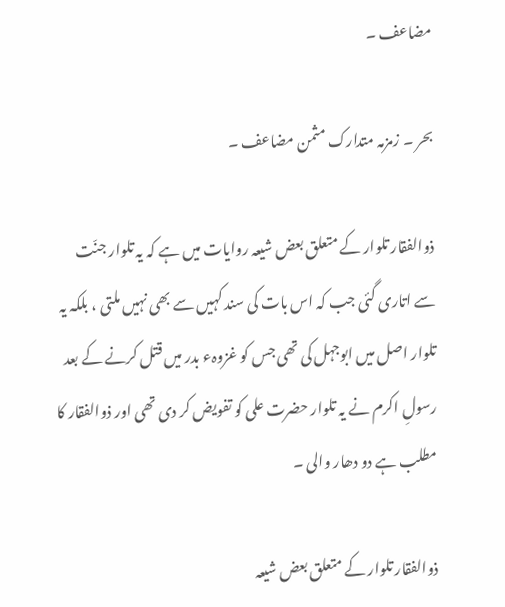مضاعف ۔

بحر ۔ زمزمہ متدارک مثمن مضاعف ۔

ذوالفقار تلوار کے متعلق بعض شیعہ روایات میں ہے کہ یہ تلوار جنّت سے اتاری گئی جب کہ اس بات کی سند کہیں سے بھی نہیں ملتی ، بلکہ یہ تلوار اصل میں ابوجہل کی تھی جس کو غزوہء بدر میں قتل کرنے کے بعد رسولِ اکرم نے یہ تلوار حضرت علی کو تفویض کر دی تھی اور ذوالفقار کا مطلب ہے دو دھار والی ۔

ذوالفقار تلوار کے متعلق بعض شیعہ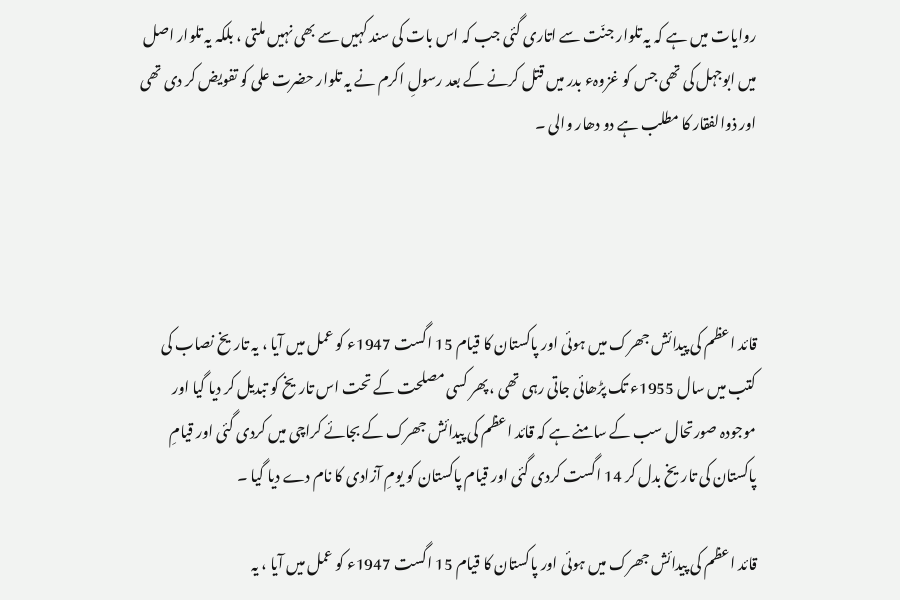روایات میں ہے کہ یہ تلوار جنّت سے اتاری گئی جب کہ اس بات کی سند کہیں سے بھی نہیں ملتی ، بلکہ یہ تلوار اصل میں ابوجہل کی تھی جس کو غزوہء بدر میں قتل کرنے کے بعد رسولِ اکرم نے یہ تلوار حضرت علی کو تفویض کر دی تھی اور ذوالفقار کا مطلب ہے دو دھار والی ۔




قائد اعظم کی پیدائش جھرک میں ہوئی اور پاکستان کا قیام 15 اگست 1947ء کو عمل میں آیا ، یہ تاریخ نصاب کی کتب میں سال 1955ء تک پڑھائی جاتی رہی تھی ، پھر کسی مصلحت کے تحت اس تاریخ کو تبدیل کر دیا گیا اور موجودہ صورتحال سب کے سامنے ہے کہ قائد اعظم کی پیدائش جھرک کے بجائے کراچی میں کردی گئی اور قیامِ پاکستان کی تاریخ بدل کر 14 اگست کردی گئی اور قیام پاکستان کو یومِ آزادی کا نام دے دیا گیا ۔

قائد اعظم کی پیدائش جھرک میں ہوئی اور پاکستان کا قیام 15 اگست 1947ء کو عمل میں آیا ، یہ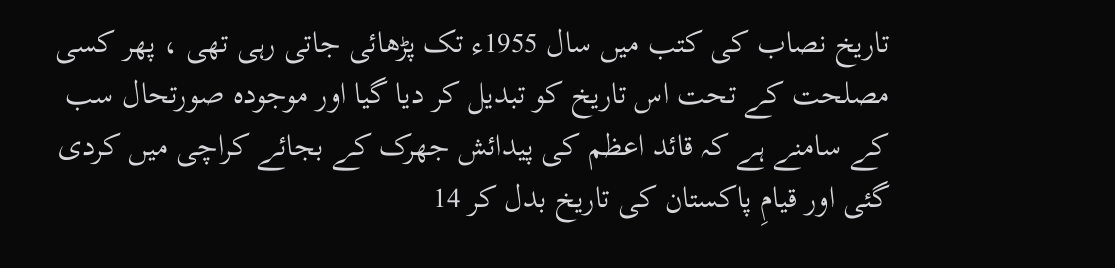تاریخ نصاب کی کتب میں سال 1955ء تک پڑھائی جاتی رہی تھی ، پھر کسی مصلحت کے تحت اس تاریخ کو تبدیل کر دیا گیا اور موجودہ صورتحال سب کے سامنے ہے کہ قائد اعظم کی پیدائش جھرک کے بجائے کراچی میں کردی گئی اور قیامِ پاکستان کی تاریخ بدل کر 14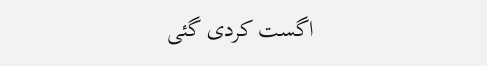اگست کردی گئی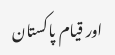اور قیام پاکستان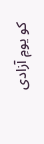کو یومِ آزادی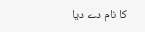کا نام دے دیا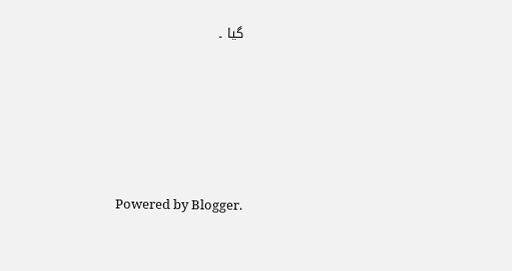گیا ۔





Powered by Blogger.